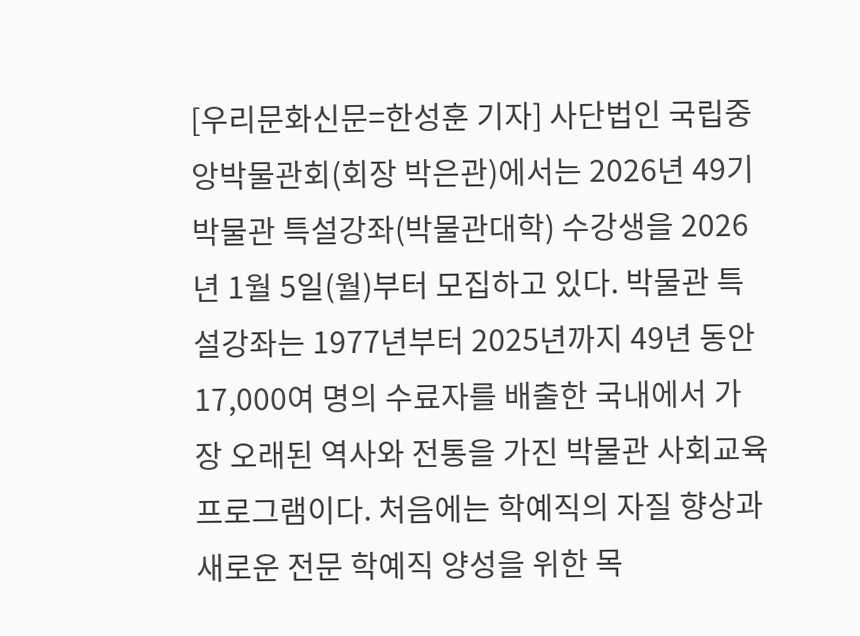[우리문화신문=한성훈 기자] 사단법인 국립중앙박물관회(회장 박은관)에서는 2026년 49기 박물관 특설강좌(박물관대학) 수강생을 2026년 1월 5일(월)부터 모집하고 있다. 박물관 특설강좌는 1977년부터 2025년까지 49년 동안 17,000여 명의 수료자를 배출한 국내에서 가장 오래된 역사와 전통을 가진 박물관 사회교육 프로그램이다. 처음에는 학예직의 자질 향상과 새로운 전문 학예직 양성을 위한 목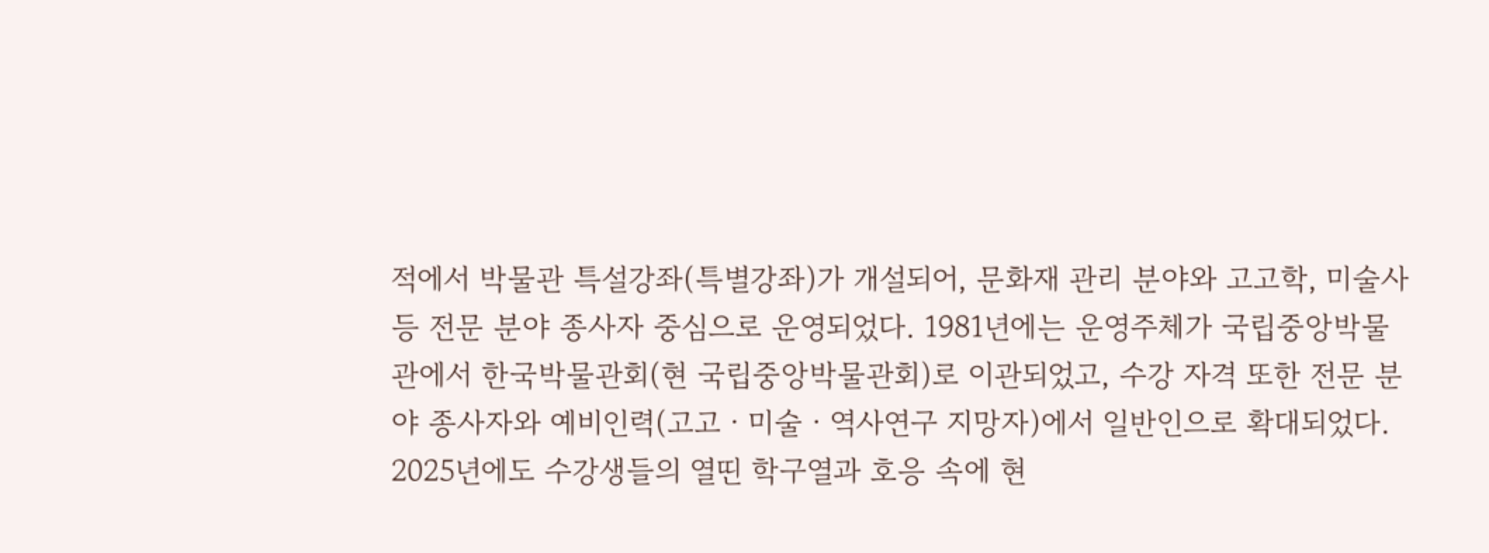적에서 박물관 특설강좌(특별강좌)가 개설되어, 문화재 관리 분야와 고고학, 미술사 등 전문 분야 종사자 중심으로 운영되었다. 1981년에는 운영주체가 국립중앙박물관에서 한국박물관회(현 국립중앙박물관회)로 이관되었고, 수강 자격 또한 전문 분야 종사자와 예비인력(고고ㆍ미술ㆍ역사연구 지망자)에서 일반인으로 확대되었다. 2025년에도 수강생들의 열띤 학구열과 호응 속에 현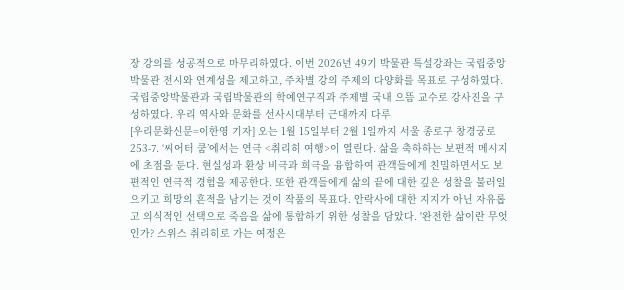장 강의를 성공적으로 마무리하였다. 이번 2026년 49기 박물관 특설강좌는 국립중앙박물관 전시와 연계성을 제고하고, 주차별 강의 주제의 다양화를 목표로 구성하였다. 국립중앙박물관과 국립박물관의 학예연구직과 주제별 국내 으뜸 교수로 강사진을 구성하였다. 우리 역사와 문화를 선사시대부터 근대까지 다루
[우리문화신문=이한영 기자] 오는 1월 15일부터 2월 1일까지 서울 종로구 창경궁로 253-7. ‘씨어터 쿰’에서는 연극 <취리히 여행>이 열린다. 삶을 축하하는 보편적 메시지에 초점을 둔다. 현실성과 환상 비극과 희극을 융합하여 관객들에게 친밀하면서도 보편적인 연극적 경험을 제공한다. 또한 관객들에게 삶의 끝에 대한 깊은 성찰을 불러일으키고 희망의 흔적을 남기는 것이 작품의 목표다. 안락사에 대한 지지가 아닌 자유롭고 의식적인 선택으로 죽음을 삶에 통합하기 위한 성찰을 담았다. '완전한 삶이란 무엇인가? 스위스 취리히로 가는 여정은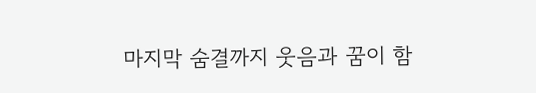마지막 숨결까지 웃음과 꿈이 함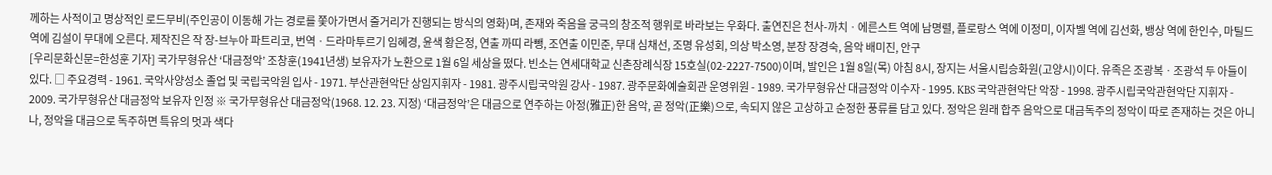께하는 사적이고 명상적인 로드무비(주인공이 이동해 가는 경로를 쫓아가면서 줄거리가 진행되는 방식의 영화)며, 존재와 죽음을 궁극의 창조적 행위로 바라보는 우화다. 출연진은 천사-까치ㆍ에른스트 역에 남명렬, 플로랑스 역에 이정미, 이자벨 역에 김선화, 뱅상 역에 한인수, 마틸드 역에 김설이 무대에 오른다. 제작진은 작 장-브누아 파트리코, 번역ㆍ드라마투르기 임혜경, 윤색 황은정, 연출 까띠 라뺑, 조연출 이민준, 무대 심채선, 조명 유성회, 의상 박소영, 분장 장경숙, 음악 배미진, 안구
[우리문화신문=한성훈 기자] 국가무형유산 ‘대금정악’ 조창훈(1941년생) 보유자가 노환으로 1월 6일 세상을 떴다. 빈소는 연세대학교 신촌장례식장 15호실(02-2227-7500)이며, 발인은 1월 8일(목) 아침 8시, 장지는 서울시립승화원(고양시)이다. 유족은 조광복ㆍ조광석 두 아들이 있다. □ 주요경력 - 1961. 국악사양성소 졸업 및 국립국악원 입사 - 1971. 부산관현악단 상임지휘자 - 1981. 광주시립국악원 강사 - 1987. 광주문화예술회관 운영위원 - 1989. 국가무형유산 대금정악 이수자 - 1995. KBS 국악관현악단 악장 - 1998. 광주시립국악관현악단 지휘자 - 2009. 국가무형유산 대금정악 보유자 인정 ※ 국가무형유산 대금정악(1968. 12. 23. 지정) ‘대금정악’은 대금으로 연주하는 아정(雅正)한 음악, 곧 정악(正樂)으로, 속되지 않은 고상하고 순정한 풍류를 담고 있다. 정악은 원래 합주 음악으로 대금독주의 정악이 따로 존재하는 것은 아니나, 정악을 대금으로 독주하면 특유의 멋과 색다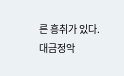른 흥취가 있다. 대금정악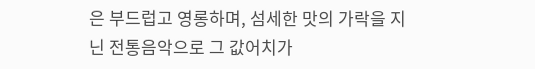은 부드럽고 영롱하며, 섬세한 맛의 가락을 지닌 전통음악으로 그 값어치가